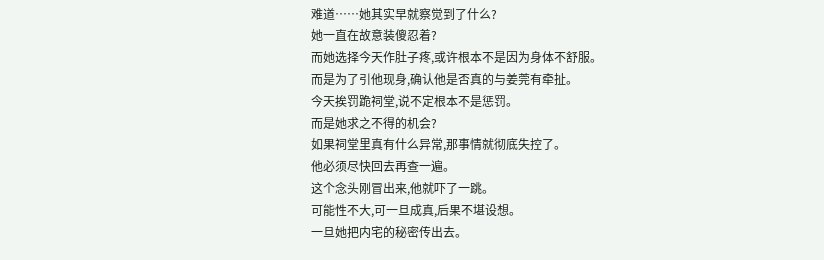难道……她其实早就察觉到了什么?
她一直在故意装傻忍着?
而她选择今天作肚子疼,或许根本不是因为身体不舒服。
而是为了引他现身,确认他是否真的与姜莞有牵扯。
今天挨罚跪祠堂,说不定根本不是惩罚。
而是她求之不得的机会?
如果祠堂里真有什么异常,那事情就彻底失控了。
他必须尽快回去再查一遍。
这个念头刚冒出来,他就吓了一跳。
可能性不大,可一旦成真,后果不堪设想。
一旦她把内宅的秘密传出去。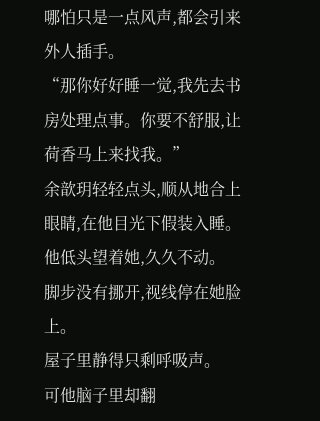哪怕只是一点风声,都会引来外人插手。
“那你好好睡一觉,我先去书房处理点事。你要不舒服,让荷香马上来找我。”
余歆玥轻轻点头,顺从地合上眼睛,在他目光下假装入睡。
他低头望着她,久久不动。
脚步没有挪开,视线停在她脸上。
屋子里静得只剩呼吸声。
可他脑子里却翻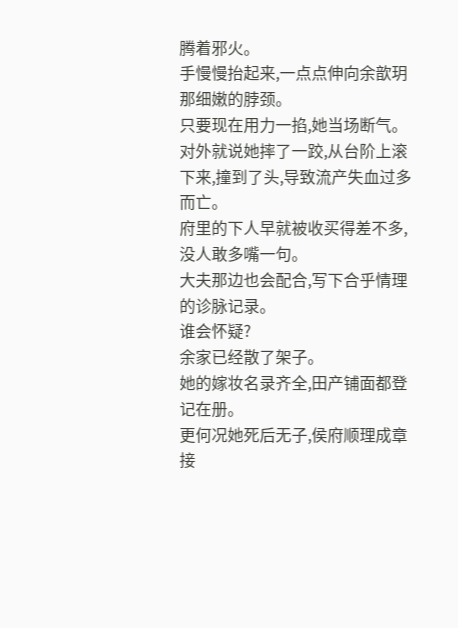腾着邪火。
手慢慢抬起来,一点点伸向余歆玥那细嫩的脖颈。
只要现在用力一掐,她当场断气。
对外就说她摔了一跤,从台阶上滚下来,撞到了头,导致流产失血过多而亡。
府里的下人早就被收买得差不多,没人敢多嘴一句。
大夫那边也会配合,写下合乎情理的诊脉记录。
谁会怀疑?
余家已经散了架子。
她的嫁妆名录齐全,田产铺面都登记在册。
更何况她死后无子,侯府顺理成章接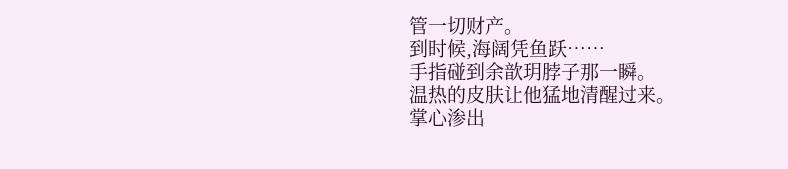管一切财产。
到时候,海阔凭鱼跃……
手指碰到余歆玥脖子那一瞬。
温热的皮肤让他猛地清醒过来。
掌心渗出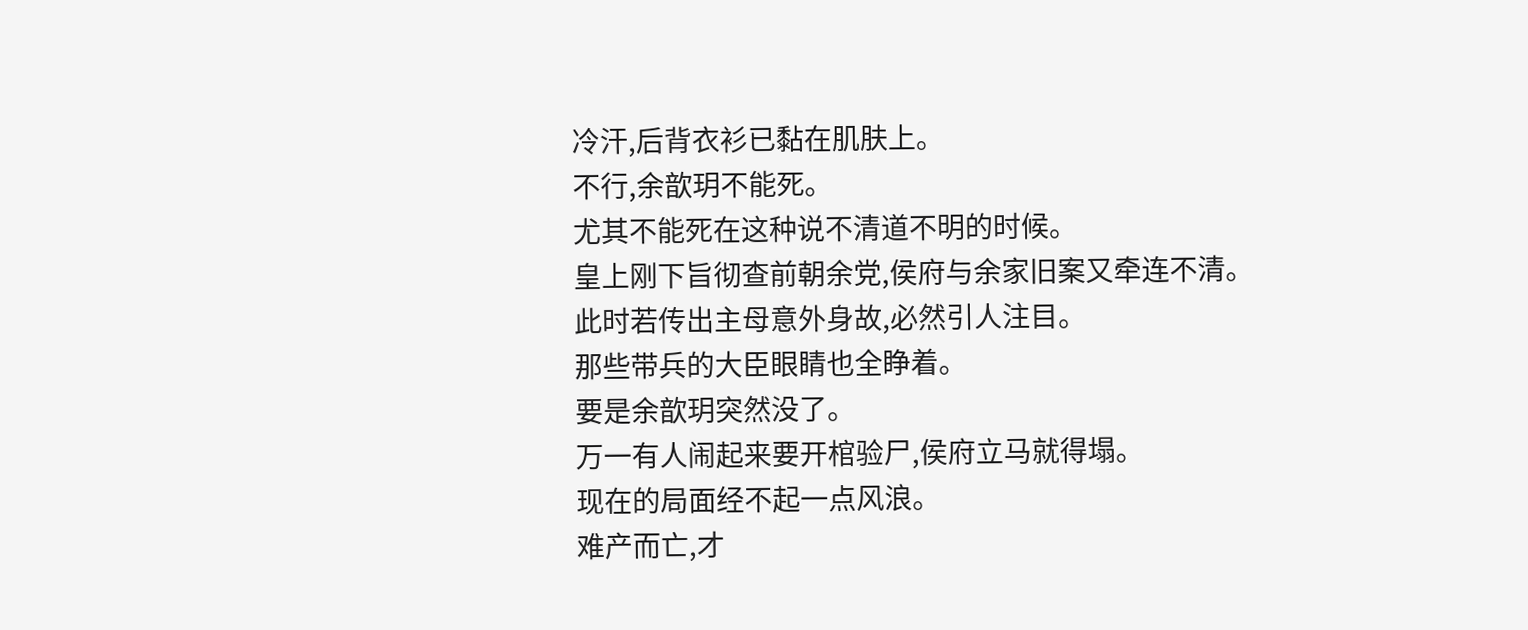冷汗,后背衣衫已黏在肌肤上。
不行,余歆玥不能死。
尤其不能死在这种说不清道不明的时候。
皇上刚下旨彻查前朝余党,侯府与余家旧案又牵连不清。
此时若传出主母意外身故,必然引人注目。
那些带兵的大臣眼睛也全睁着。
要是余歆玥突然没了。
万一有人闹起来要开棺验尸,侯府立马就得塌。
现在的局面经不起一点风浪。
难产而亡,才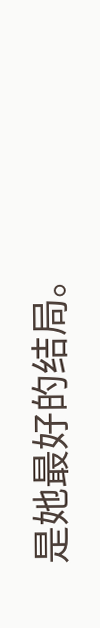是她最好的结局。